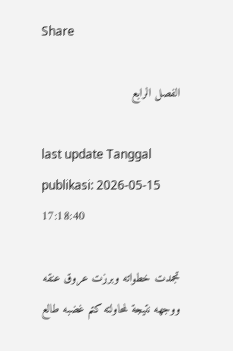Share

الفصل الرابع

last update Tanggal publikasi: 2026-05-15 17:18:40

تجمدت خطواته وبرزت عروق عنقه ووجهه نتيجة لمحاولته كتم غضبه طالع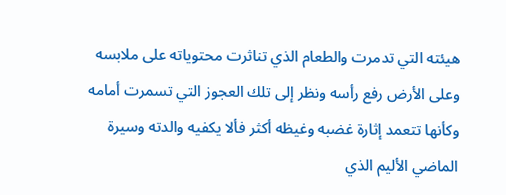هيئته التي تدمرت والطعام الذي تناثرت محتوياته على ملابسه وعلى الأرض رفع رأسه ونظر إلى تلك العجوز التي تسمرت أمامه وكأنها تتعمد إثارة غضبه وغيظه أكثر فألا يكفيه والدته وسيرة الماضي الأليم الذي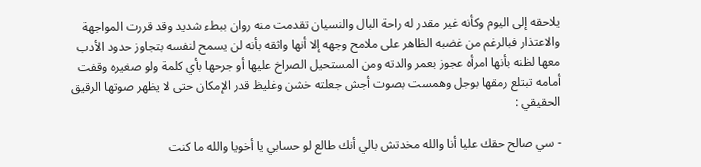يلاحقه إلى اليوم وكأنه غير مقدر له راحة البال والنسيان تقدمت منه روان ببطء شديد وقد قررت المواجهة والاعتذار فبالرغم من غضبه الظاهر على ملامح وجهه إلا أنها واثقه بأنه لن يسمح لنفسه بتجاوز حدود الأدب معها لظنه بأنها امرأه عجوز بعمر والدته ومن المستحيل الصراخ عليها أو جرحها بأي كلمة ولو صغيره وقفت أمامه تبتلع رمقها بوجل وهمست بصوت أجش جعلته خشن وغليظ قدر الإمكان حتى لا يظهر صوتها الرقيق الحقيقي :

- سي صالح حقك عليا أنا والله مخدتش بالي أنك طالع لو حسابي يا أخويا والله ما كنت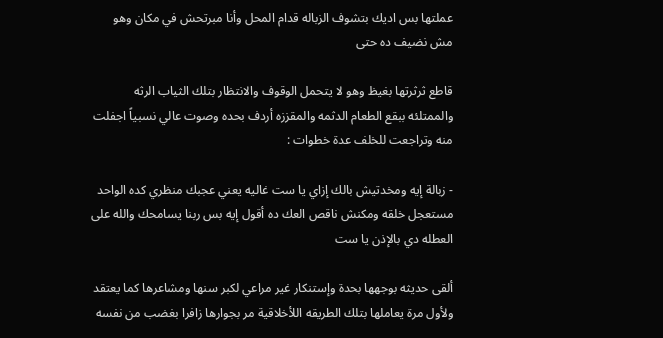عملتها بس اديك بتشوف الزباله قدام المحل وأنا مبرتحش في مكان وهو مش نضيف ده حتى

قاطع ثرثرتها بغيظ وهو لا يتحمل الوقوف والانتظار بتلك الثياب الرثه والممتلئه ببقع الطعام الدثمه والمقززه أردف بحده وصوت عالي نسبياً اجفلت منه وتراجعت للخلف عدة خطوات :

- زبالة إيه ومخدتيش بالك إزاي يا ست غاليه يعني عجبك منظري كده الواحد مستعجل خلقه ومكنش ناقص العك ده أقول إيه بس ربنا يسامحك والله على العطله دي بالإذن يا ست

ألقى حديثه بوجهها بحدة وإستنكار غير مراعي لكبر سنها ومشاعرها كما يعتقد ولأول مرة يعاملها بتلك الطريقه اللأخلاقية مر بجوارها زافرا بغضب من نفسه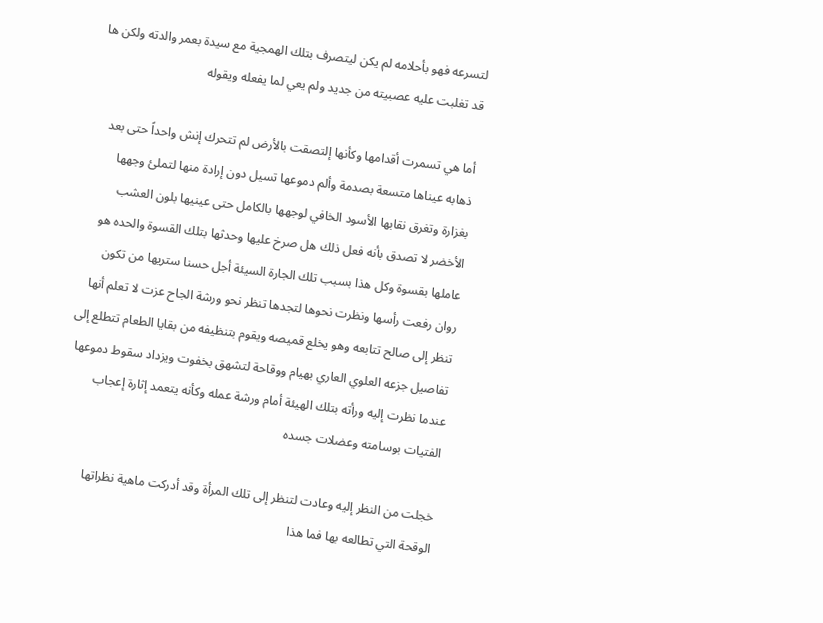لتسرعه فهو بأحلامه لم يكن ليتصرف بتلك الهمجية مع سيدة بعمر والدته ولكن ها قد تغلبت عليه عصبيته من جديد ولم يعي لما يفعله ويقوله

أما هي تسمرت أقدامها وكأنها إلتصقت بالأرض لم تتحرك إنش واحداً حتى بعد ذهابه عيناها متسعة بصدمة وألم دموعها تسيل دون إرادة منها لتملئ وجهها بغزارة وتغرق نقابها الأسود الخافي لوجهها بالكامل حتى عينيها بلون العشب الأخضر لا تصدق بأنه فعل ذلك هل صرخ عليها وحدثها بتلك القسوة والحده هو عاملها بقسوة وكل هذا بسبب تلك الجارة السيئة أجل حسنا ستريها من تكون روان رفعت رأسها ونظرت نحوها لتجدها تنظر نحو ورشة الجاح عزت لا تعلم أنها تنظر إلى صالح تتابعه وهو يخلع قميصه ويقوم بتنظيفه من بقايا الطعام تتطلع إلى تفاصيل جزعه العلوي العاري بهيام ووقاحة لتشهق بخفوت ويزداد سقوط دموعها عندما نظرت إليه ورأته بتلك الهيئة أمام ورشة عمله وكأنه يتعمد إثارة إعجاب الفتيات بوسامته وعضلات جسده

خجلت من النظر إليه وعادت لتنظر إلى تلك المرأة وقد أدركت ماهية نظراتها الوقحة التي تطالعه بها فما هذا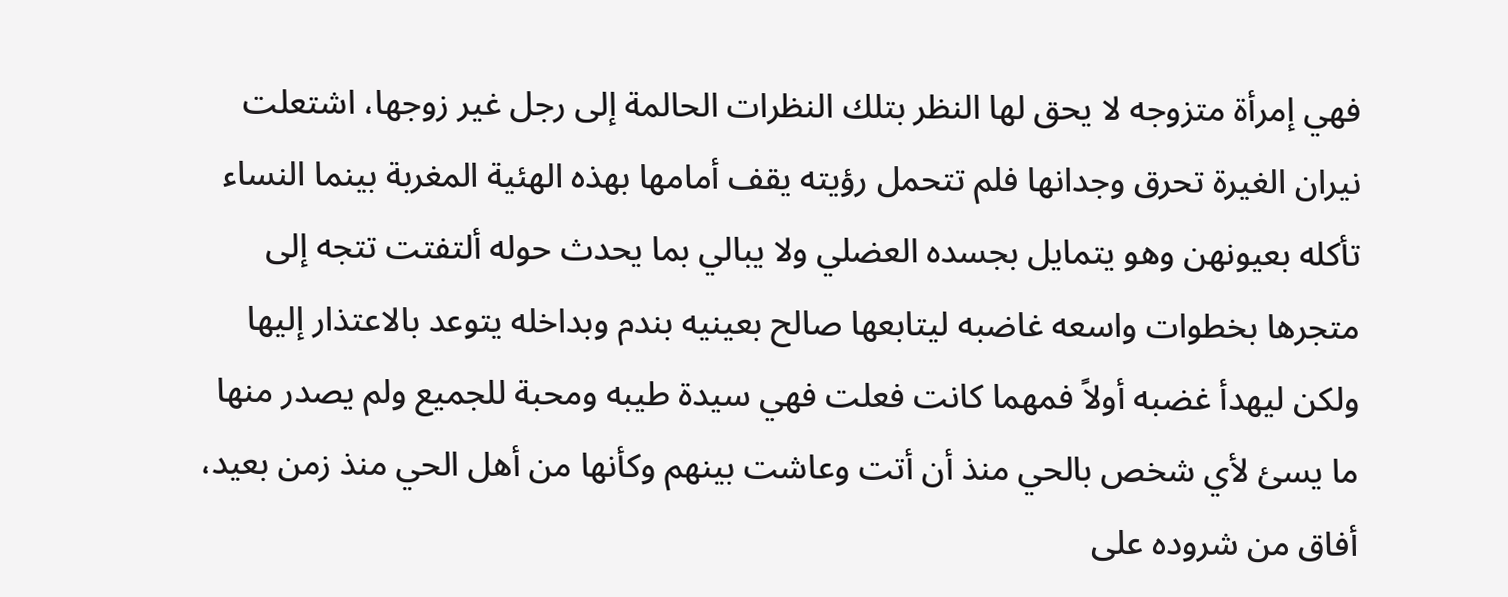فهي إمرأة متزوجه لا يحق لها النظر بتلك النظرات الحالمة إلى رجل غير زوجها، اشتعلت نيران الغيرة تحرق وجدانها فلم تتحمل رؤيته يقف أمامها بهذه الهئية المغربة بينما النساء تأكله بعيونهن وهو يتمايل بجسده العضلي ولا يبالي بما يحدث حوله ألتفتت تتجه إلى متجرها بخطوات واسعه غاضبه ليتابعها صالح بعينيه بندم وبداخله يتوعد بالاعتذار إليها ولكن ليهدأ غضبه أولاً فمهما كانت فعلت فهي سيدة طيبه ومحبة للجميع ولم يصدر منها ما يسئ لأي شخص بالحي منذ أن أتت وعاشت بينهم وكأنها من أهل الحي منذ زمن بعيد، أفاق من شروده على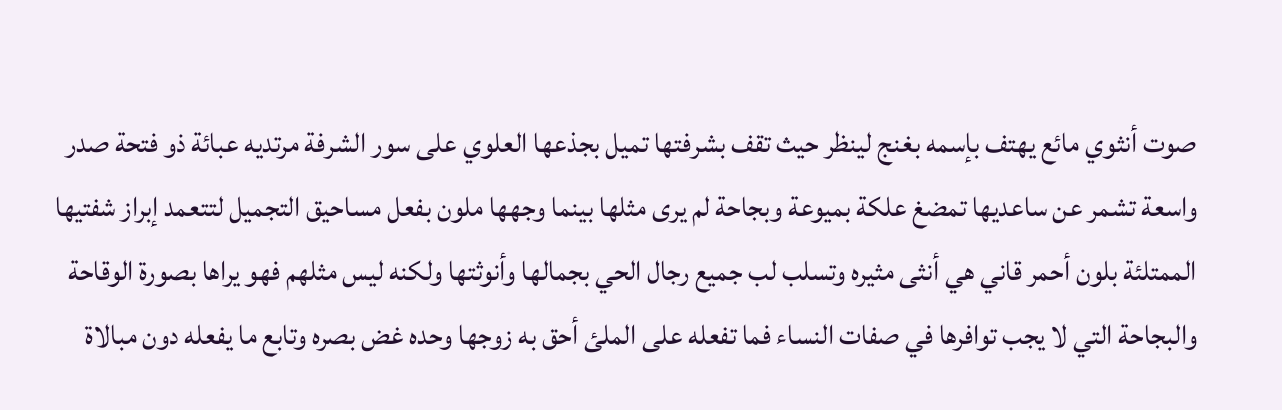صوت أنثوي مائع يهتف بإسمه بغنج لينظر حيث تقف بشرفتها تميل بجذعها العلوي على سور الشرفة مرتديه عبائة ذو فتحة صدر واسعة تشمر عن ساعديها تمضغ علكة بميوعة وبجاحة لم يرى مثلها بينما وجهها ملون بفعل مساحيق التجميل لتتعمد إبراز شفتيها الممتلئة بلون أحمر قاني هي أنثى مثيره وتسلب لب جميع رجال الحي بجمالها وأنوثتها ولكنه ليس مثلهم فهو يراها بصورة الوقاحة والبجاحة التي لا يجب توافرها في صفات النساء فما تفعله على الملئ أحق به زوجها وحده غض بصره وتابع ما يفعله دون مبالاة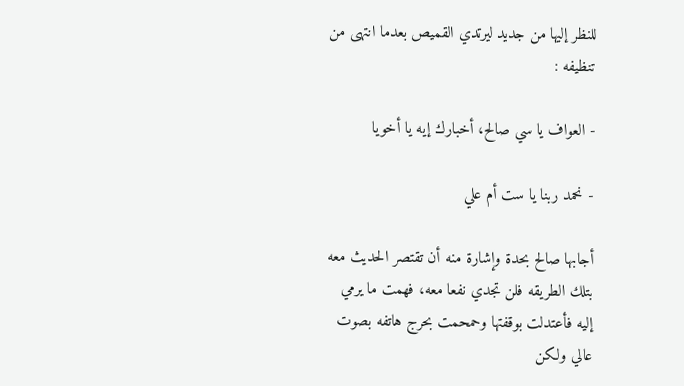للنظر إليها من جديد ليرتدي القميص بعدما انتهى من تنظيفه :

- العواف يا سي صالح، أخبارك إيه يا أخويا

- نحمد ربنا يا ست أم علي

أجابها صالح بحدة وإشارة منه أن تقتصر الحديث معه بتلك الطريقه فلن تجدي نفعا معه، فهمت ما يرمي إليه فأعتدلت بوقفتها وحمحمت بحرج هاتفه بصوت عالي ولكن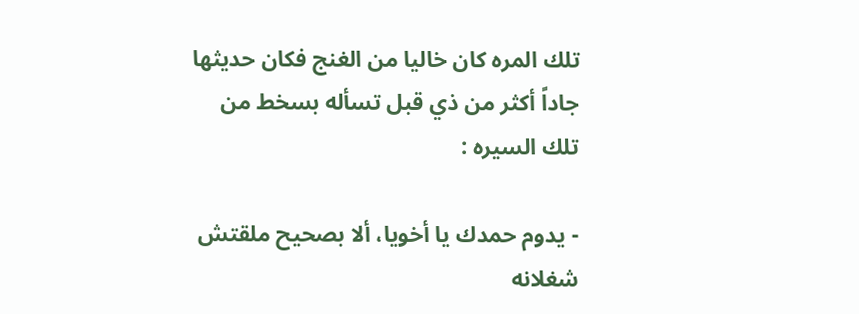تلك المره كان خاليا من الغنج فكان حديثها جاداً أكثر من ذي قبل تسأله بسخط من تلك السيره :

- يدوم حمدك يا أخويا، ألا بصحيح ملقتش شغلانه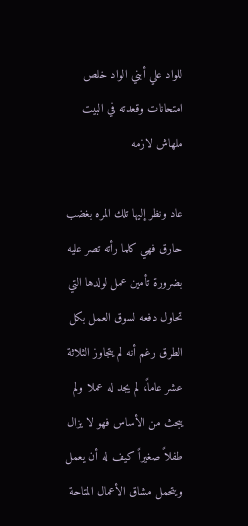للواد علي أبني الواد خلص امتحانات وقعدته في البيت ملهاش لازمه

عاد ونظر إليها تلك المره بغضب حارق فهي كلما رأته تصر عليه بضرورة تأمين عمل لولدها التي تحاول دفعه لسوق العمل بكل الطرق رغم أنه لم يتجاوز الثلاثة عشر عاماً، لم يجد له عملا ولم يبحث من الأساس فهو لا يزال طفلاً صغيراً كيف له أن يعمل ويتحمل مشاق الأعمال المتاحة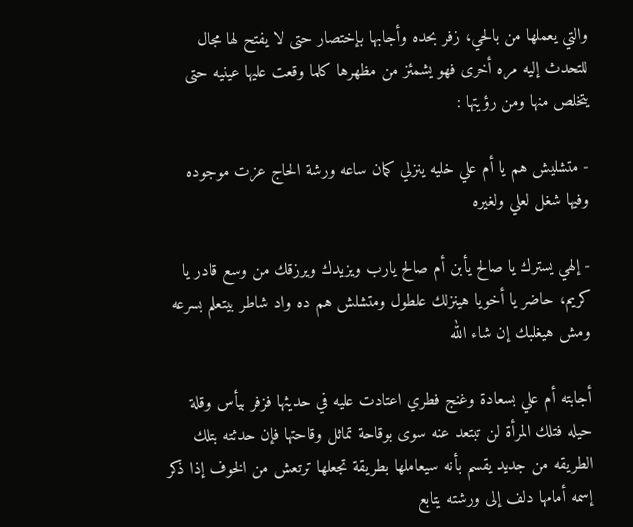والتي يعملها من بالحي، زفر بحده وأجابها بإختصار حتى لا يفتح لها مجال للتحدث إليه مره أخرى فهو يشمئز من مظهرها كلما وقعت عليها عينيه حتى يتخلص منها ومن رؤيتها :

- متشليش هم يا أم علي خليه ينزلي كمان ساعه ورشة الحاج عزت موجوده وفيها شغل لعلي ولغيره

- إلهي يسترك يا صالح يأبن أم صالح يارب ويزيدك ويرزقك من وسع قادر يا كريم، حاضر يا أخويا هينزلك علطول ومتشلش هم ده واد شاطر بيتعلم بسرعه ومش هيغلبك إن شاء الله

أجابته أم علي بسعادة وغنج فطري اعتادت عليه في حديثها فزفر بيأس وقلة حيله فتلك المرأة لن تبتعد عنه سوى بوقاحة تماثل وقاحتها فإن حدثته بتلك الطريقه من جديد يقسم بأنه سيعاملها بطريقة تجعلها ترتعش من الخوف إذا ذكر إسمه أمامها دلف إلى ورشته يتابع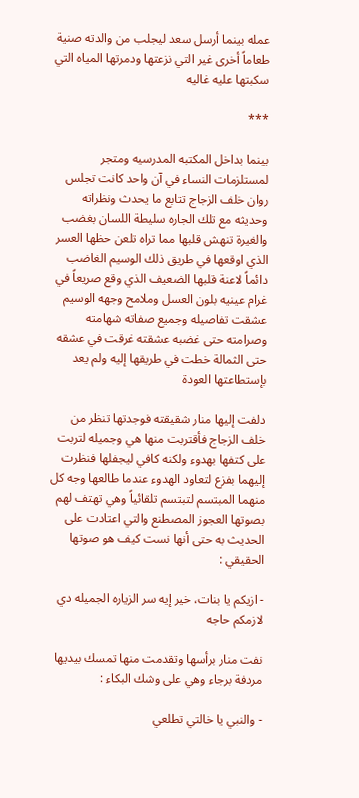عمله بينما أرسل سعد ليجلب من والدته صنية طعاماً أخرى غير التي نزعتها ودمرتها المياه التي سكبتها عليه غاليه

***

بينما بداخل المكتبه المدرسيه ومتجر لمستلزمات النساء في آن واحد كانت تجلس روان خلف الزجاج تتابع ما يحدث ونظراته وحديثه مع تلك الجاره سليطة اللسان بغضب والغيرة تنهش قلبها مما تراه تلعن حظها العسر الذي اوقعها في طريق ذلك الوسيم الغاضب دائماً لاعنة قلبها الضعيف الذي وقع صريعاً في غرام عينيه بلون العسل وملامح وجهه الوسيم عشقت تفاصيله وجميع صفاته شهامته وصرامته حتى غضبه عشقته غرقت في عشقه حتى الثمالة خطت في طريقها إليه ولم يعد بإستطاعتها العودة

دلفت إليها منار شقيقته فوجدتها تنظر من خلف الزجاج فأقتربت منها هي وجميله لتربت على كتفها بهدوء ولكنه كافي ليجفلها فنظرت إليهما بفزع لتعاود الهدوء عندما طالعها وجه كل منهما المبتسم لتبتسم تلقائياً وهي تهتف لهم بصوتها العجوز المصطنع والتي اعتادت على الحديث به حتى أنها نست كيف هو صوتها الحقيقي :

- ازيكم يا بنات، خير إيه سر الزياره الجميله دي لازمكم حاجه

نفت منار برأسها وتقدمت منها تمسك بيديها مردفة برجاء وهي على وشك البكاء :

- والنبي يا خالتي تطلعي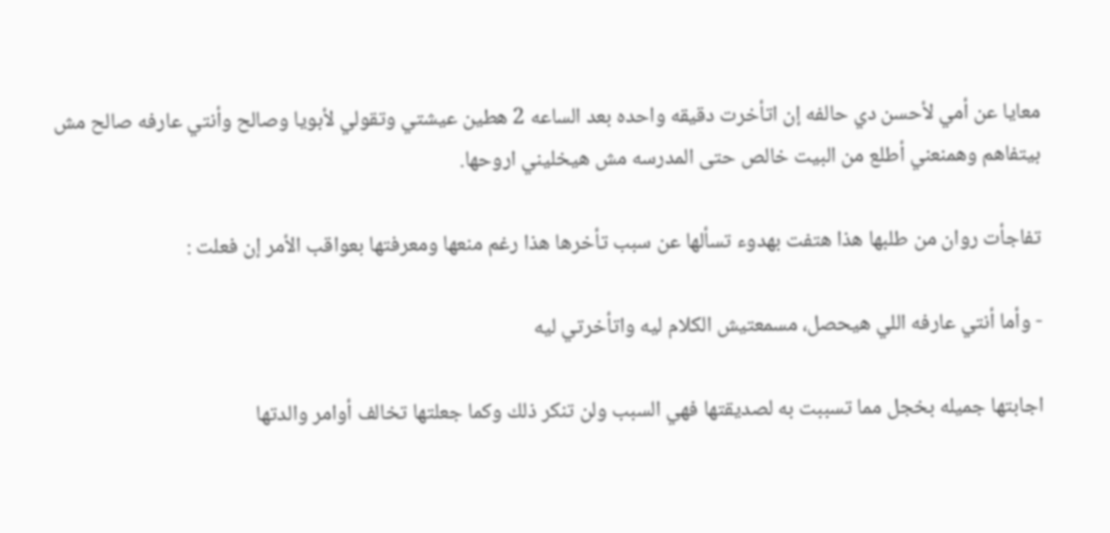معايا عن أمي لأحسن دي حالفه إن اتأخرت دقيقه واحده بعد الساعه 2 هطين عيشتي وتقولي لأبويا وصالح وأنتي عارفه صالح مش بيتفاهم وهمنعني أطلع من البيت خالص حتى المدرسه مش هيخليني اروحها.

تفاجأت روان من طلبها هذا هتفت بهدوء تسألها عن سبب تأخرها هذا رغم منعها ومعرفتها بعواقب الأمر إن فعلت :

- وأما أنتي عارفه اللي هيحصل، مسمعتيش الكلام ليه واتأخرتي ليه

اجابتها جميله بخجل مما تسببت به لصديقتها فهي السبب ولن تنكر ذلك وكما جعلتها تخالف أوامر والدتها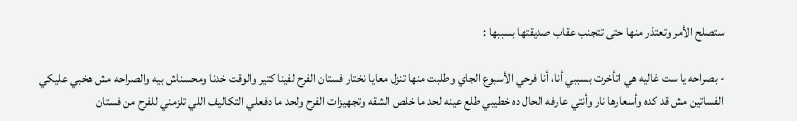ستصلح الأمر وتعتذر منها حتى تتجنب عقاب صديقتها بسببها :

- بصراحه يا ست غاليه هي اتأخرت بسببي أنا، أنا فرحي الأسبوع الجاي وطلبت منها تنزل معايا نختار فستان الفرح لفينا كتير والوقت خدنا ومحسناش بيه والصراحه مش هخبي عليكي الفساتين مش قد كده وأسعارها نار وأنتي عارفه الحال ده خطيبي طلع عينه لحد ما خلص الشقه وتجهيزات الفرح ولحد ما دفعلي التكاليف اللي تلزمني للفرح من فستان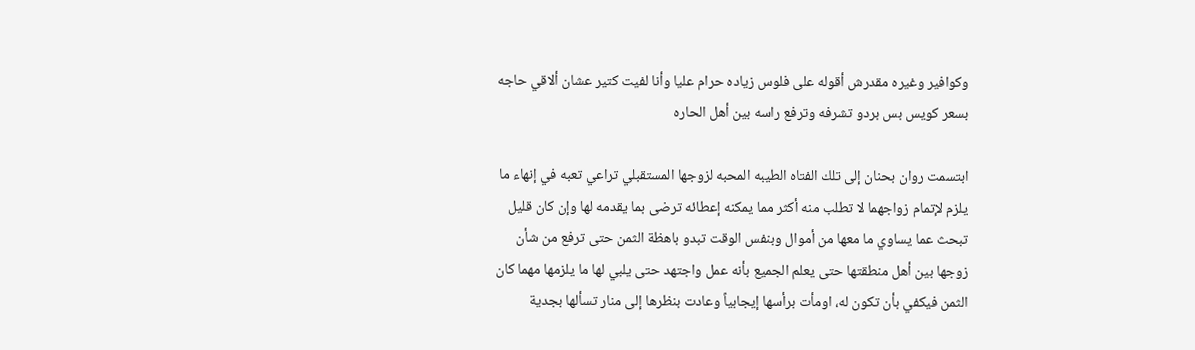وكوافير وغيره مقدرش أقوله على فلوس زياده حرام عليا وأنا لفيت كتير عشان ألاقي حاجه بسعر كويس بس بردو تشرفه وترفع راسه بين أهل الحاره

ابتسمت روان بحنان إلى تلك الفتاه الطيبه المحبه لزوجها المستقبلي تراعي تعبه في إنهاء ما يلزم لإتمام زواجهما لا تطلب منه أكثر مما يمكنه إعطائه ترضى بما يقدمه لها وإن كان قليل تبحث عما يساوي ما معها من أموال وبنفس الوقت تبدو باهظة الثمن حتى ترفع من شأن زوجها بين أهل منطقتها حتى يعلم الجميع بأنه عمل واجتهد حتى يلبي لها ما يلزمها مهما كان الثمن فيكفي بأن تكون له، اومأت برأسها إيجابياً وعادت بنظرها إلى منار تسألها بجدية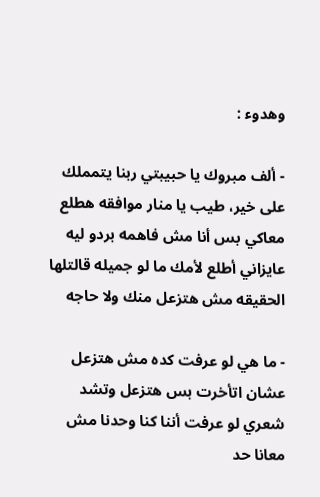وهدوء :

- ألف مبروك يا حبيبتي ربنا يتمملك على خير، طيب يا منار موافقه هطلع معاكي بس أنا مش فاهمه بردو ليه عايزاني أطلع لأمك ما لو جميله قالتلها الحقيقه مش هتزعل منك ولا حاجه

- ما هي لو عرفت كده مش هتزعل عشان اتأخرت بس هتزعل وتشد شعري لو عرفت أننا كنا وحدنا مش معانا حد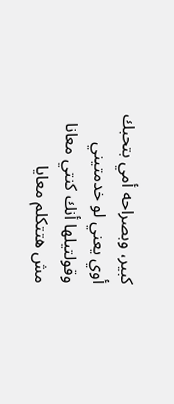كبير، وبصراحه أمي بتحبك أوي يعني لو خدمتيني وقولتيلها أنك كنتي معانا مش هتتكلم معايا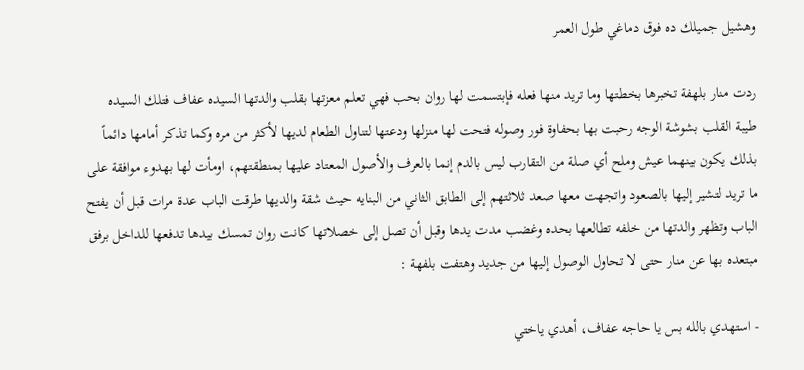وهشيل جميلك ده فوق دماغي طول العمر

ردت منار بلهفة تخبرها بخطتها وما تريد منها فعله فإبتسمت لها روان بحب فهي تعلم معزتها بقلب والدتها السيده عفاف فتلك السيده طيبة القلب بشوشة الوجه رحبت بها بحفاوة فور وصوله فتحت لها منزلها ودعتها لتناول الطعام لديها لأكثر من مره وكما تذكر أمامها دائماً بذلك يكون بينهما عيش وملح أي صلة من التقارب ليس بالدم إنما بالعرف والأصول المعتاد عليها بمنطقتهم، اومأت لها بهدوء موافقة على ما تريد لتشير إليها بالصعود واتجهت معها صعد ثلاثتهم إلى الطابق الثاني من البنايه حيث شقة والديها طرقت الباب عدة مرات قبل أن يفتح الباب وتظهر والدتها من خلفه تطالعها بحده وغضب مدت يدها وقبل أن تصل إلى خصلاتها كانت روان تمسك بيدها تدفعها للداخل برفق مبتعده بها عن منار حتى لا تحاول الوصول إليها من جديد وهتفت بلفهة :

- استهدي بالله بس يا حاجه عفاف، أهدي ياختي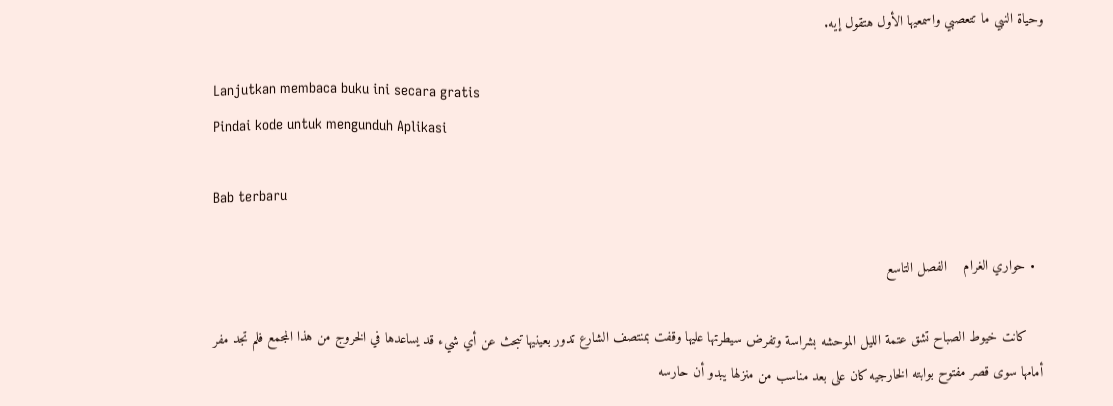وحياة النبي ما تتعصبي واسمعيها الأول هتقول إيه.

Lanjutkan membaca buku ini secara gratis
Pindai kode untuk mengunduh Aplikasi

Bab terbaru

  • حواري الغرام    الفصل التاسع

    كانت خيوط الصباح تشق عتمة الليل الموحشه بشراسة وتفرض سيطرتها عليها وقفت بمنتصف الشارع تدور بعينيها تبحث عن أي شيء قد يساعدها في الخروج من هذا المجمع فلم تجد مفر أمامها سوى قصر مفتوح بوابته الخارجيه كان على بعد مناسب من منزلها يبدو أن حارسه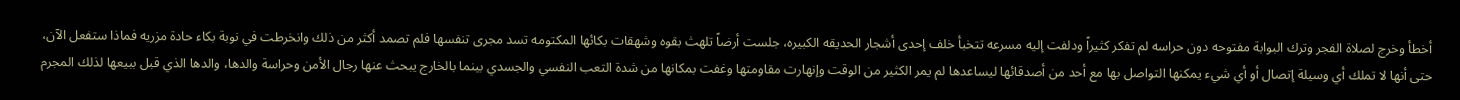أخطأ وخرج لصلاة الفجر وترك البوابة مفتوحه دون حراسه لم تفكر كثيراً ودلفت إليه مسرعه تتخبأ خلف إحدى أشجار الحديقه الكبيره، جلست أرضاً تلهث بقوه وشهقات بكائها المكتومه تسد مجرى تنفسها فلم تصمد أكثر من ذلك وانخرطت في نوبة بكاء حادة مزريه فماذا ستفعل الآن، حتى أنها لا تملك أي وسيلة إتصال أو أي شيء يمكنها التواصل بها مع أحد من أصدقائها ليساعدها لم يمر الكثير من الوقت وإنهارت مقاومتها وغفت بمكانها من شدة التعب النفسي والجسدي بينما بالخارج يبحث عنها رجال الأمن وحراسة والدها، والدها الذي قبل ببيعها لذلك المجرم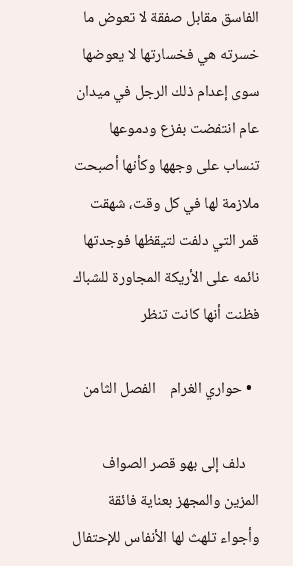الفاسق مقابل صفقة لا تعوض ما خسرته هي فخسارتها لا يعوضها سوى إعدام ذلك الرجل في ميدان عام انتفضت بفزع ودموعها تنساب على وجهها وكأنها أصبحت ملازمة لها في كل وقت، شهقت قمر التي دلفت لتيقظها فوجدتها نائمه على الأريكة المجاورة للشباك فظنت أنها كانت تنظر

  • حواري الغرام    الفصل الثامن

    دلف إلى بهو قصر الصواف المزين والمجهز بعناية فائقة وأجواء تلهث لها الأنفاس للإحتفال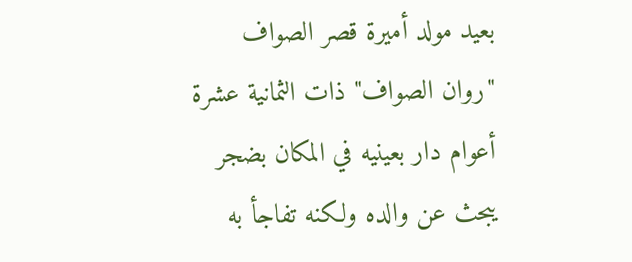بعيد مولد أميرة قصر الصواف "روان الصواف" ذات الثمانية عشرة أعوام دار بعينيه في المكان بضجر يبحث عن والده ولكنه تفاجأ به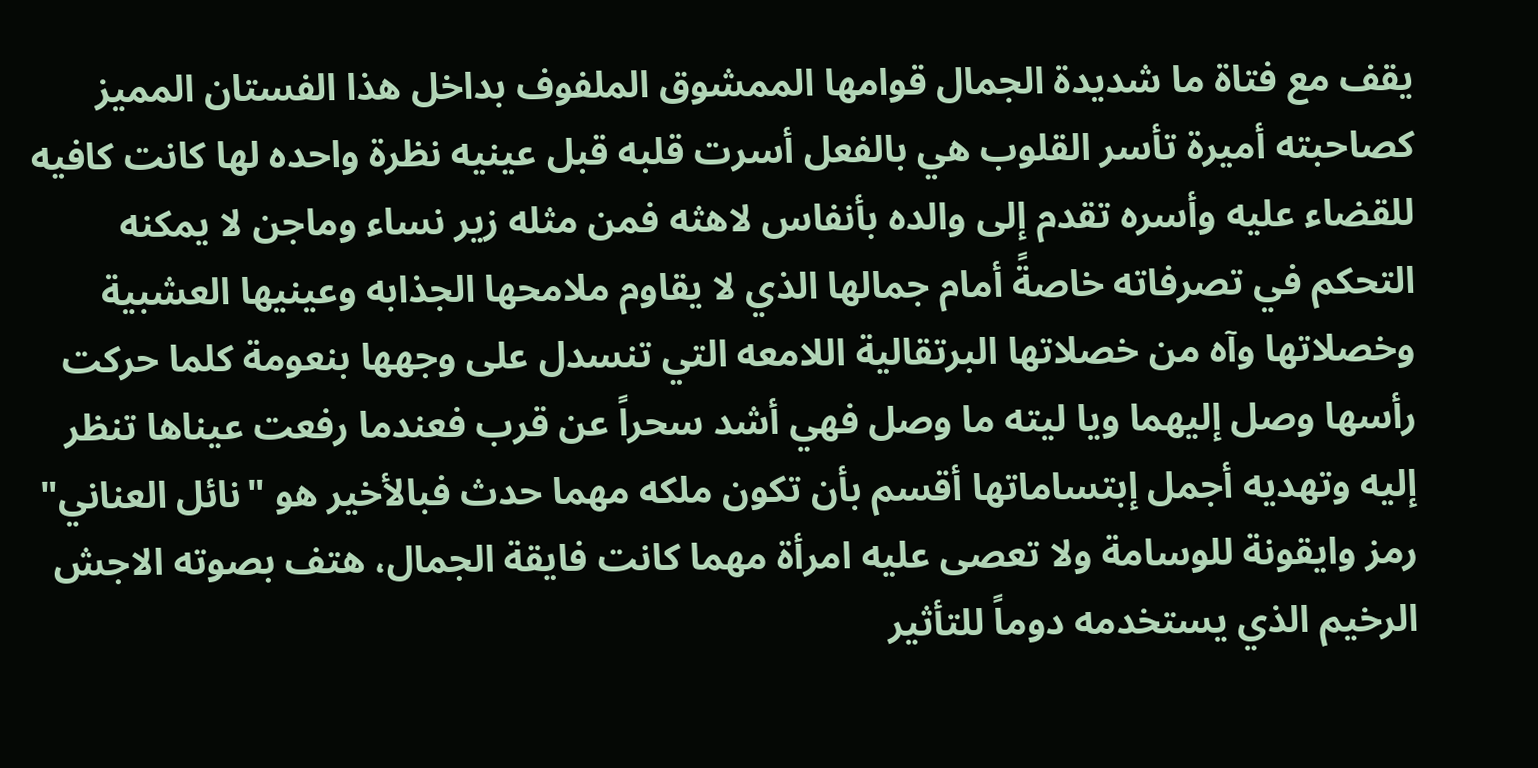يقف مع فتاة ما شديدة الجمال قوامها الممشوق الملفوف بداخل هذا الفستان المميز كصاحبته أميرة تأسر القلوب هي بالفعل أسرت قلبه قبل عينيه نظرة واحده لها كانت كافيه للقضاء عليه وأسره تقدم إلى والده بأنفاس لاهثه فمن مثله زير نساء وماجن لا يمكنه التحكم في تصرفاته خاصةً أمام جمالها الذي لا يقاوم ملامحها الجذابه وعينيها العشبية وخصلاتها وآه من خصلاتها البرتقالية اللامعه التي تنسدل على وجهها بنعومة كلما حركت رأسها وصل إليهما ويا ليته ما وصل فهي أشد سحراً عن قرب فعندما رفعت عيناها تنظر إليه وتهديه أجمل إبتساماتها أقسم بأن تكون ملكه مهما حدث فبالأخير هو "نائل العناني" رمز وايقونة للوسامة ولا تعصى عليه امرأة مهما كانت فايقة الجمال، هتف بصوته الاجش الرخيم الذي يستخدمه دوماً للتأثير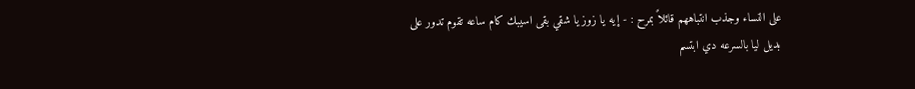على النساء وجذب انتباههم قائلاً بمرح : - إيه يا زوز يا شقي بقى اسيبك كام ساعه تقوم تدور على بديل ليا بالسرعه دي ابتسم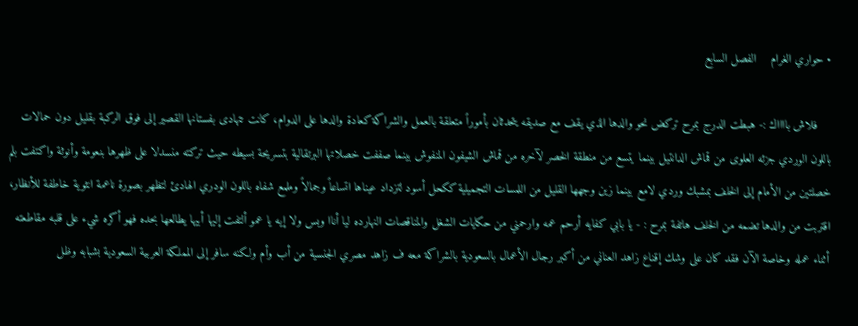• حواري الغرام    الفصل السابع

    فلاش بااااك :- هبطت الدرج بمرح تركض نحو والدها الذي يقف مع صديقه يتحدثان بأموراً متعلقة بالعمل والشراكة كعادة والدها على الدوام، كانت تتهادى بفستانها القصير إلى فوق الركبة بقليل دون حمالات باللون الوردي جزئه العلوى من قماش الدانتيل بينما يتسع من منطقة الخصر لآخره من قماش الشيفون المنفوش بينما صففت خصلاتها البرتقالية بتسريحة بسيطه حيث تركته منسدلا على ظهرها بنعومة وأنوثة واكتفت بلم خصلتين من الأمام إلى الخلف بمشبك وردي لامع بينما زين وجهها القليل من اللمسات التجميلية ككحل أسود لتزداد عيناها اتساعاً وجمالاً وملمع شفاه باللون الودري الهادئ لتظهر بصورة ناعمة انثوية خاطفة للأنظار، اقتربت من والدها تضمه من الخلف هاتفة بمرح : - يا بابي كفايه أرحم عمه وارحمني من حكايات الشغل والمناقصات النهارده ليا أناا وبس ولا إيه يا عمو ألتفت إليها أبيها يطالعها بحده فهو أكره شيء على قلبه مقاطعته أثناء عمله وخاصة الآن فقد كان على وشك إقناع زاهد العناني من أكبر رجال الأعمال بالسعودية بالشراكة معه ف زاهد مصري الجنسية من أب وأم ولكنه سافر إلى المملكة العربية السعودية بشبابه وظل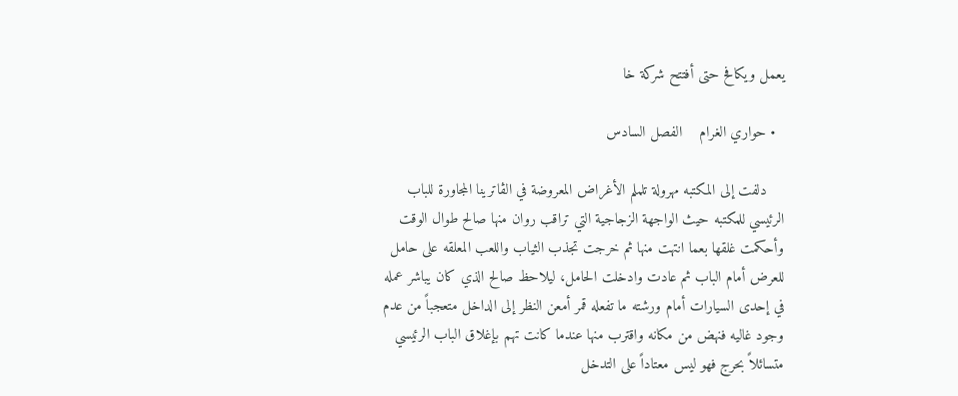يعمل ويكافح حتى أفتتح شركة خا

  • حواري الغرام    الفصل السادس

    دلفت إلى المكتبه مهرولة تلملم الأغراض المعروضة في الڤاترينا المجاورة للباب الرئيسي للمكتبه حيث الواجهة الزجاجية التي تراقب روان منها صالح طوال الوقت وأحكمت غلقها بعما انتهت منها ثم خرجت تجذب الثياب واللعب المعلقه على حامل للعرض أمام الباب ثم عادت وادخلت الحامل، ليلاحظ صالح الذي كان يباشر عمله في إحدى السيارات أمام ورشته ما تفعله قمر أمعن النظر إلى الداخل متعجباً من عدم وجود غاليه فنهض من مكانه واقترب منها عندما كانت تهم بإغلاق الباب الرئيسي متسائلاً بحرج فهو ليس معتاداً على التدخل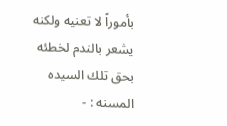بأموراً لا تعنيه ولكنه يشعر بالندم لخطئه بحق تلك السيده المسنه : -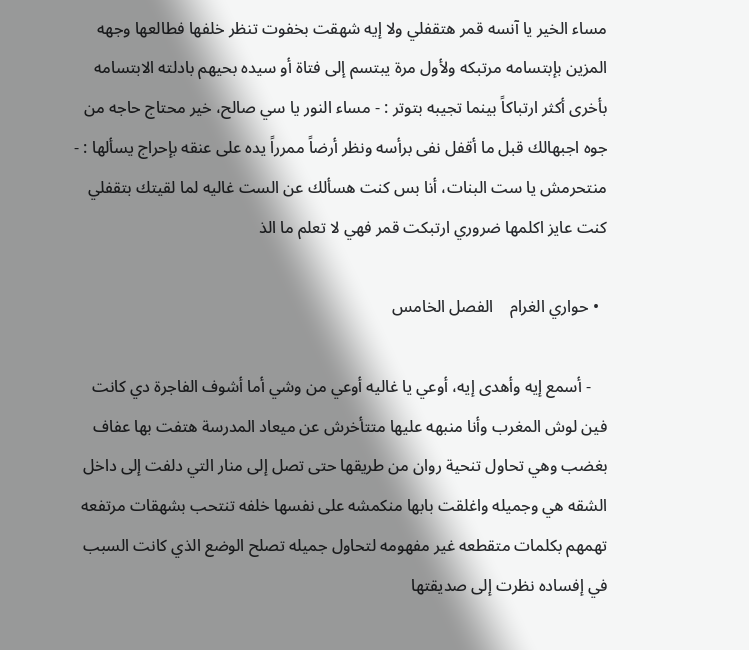مساء الخير يا آنسه قمر هتقفلي ولا إيه شهقت بخفوت تنظر خلفها فطالعها وجهه المزين بإبتسامه مرتبكه ولأول مرة يبتسم إلى فتاة أو سيده بحيهم بادلته الابتسامه بأخرى أكثر ارتباكاً بينما تجيبه بتوتر : - مساء النور يا سي صالح، خير محتاج حاجه من جوه اجبهالك قبل ما أقفل نفى برأسه ونظر أرضاً ممرراً يده على عنقه بإحراج يسألها : - منتحرمش يا ست البنات، أنا بس كنت هسألك عن الست غاليه لما لقيتك بتقفلي كنت عايز اكلمها ضروري ارتبكت قمر فهي لا تعلم ما الذ

  • حواري الغرام    الفصل الخامس

    - أسمع إيه وأهدى إيه، أوعي يا غاليه أوعي من وشي أما أشوف الفاجرة دي كانت فين لوش المغرب وأنا منبهه عليها متتأخرش عن ميعاد المدرسة هتفت بها عفاف بغضب وهي تحاول تنحية روان من طريقها حتى تصل إلى منار التي دلفت إلى داخل الشقه هي وجميله واغلقت بابها منكمشه على نفسها خلفه تنتحب بشهقات مرتفعه تهمهم بكلمات متقطعه غير مفهومه لتحاول جميله تصلح الوضع الذي كانت السبب في إفساده نظرت إلى صديقتها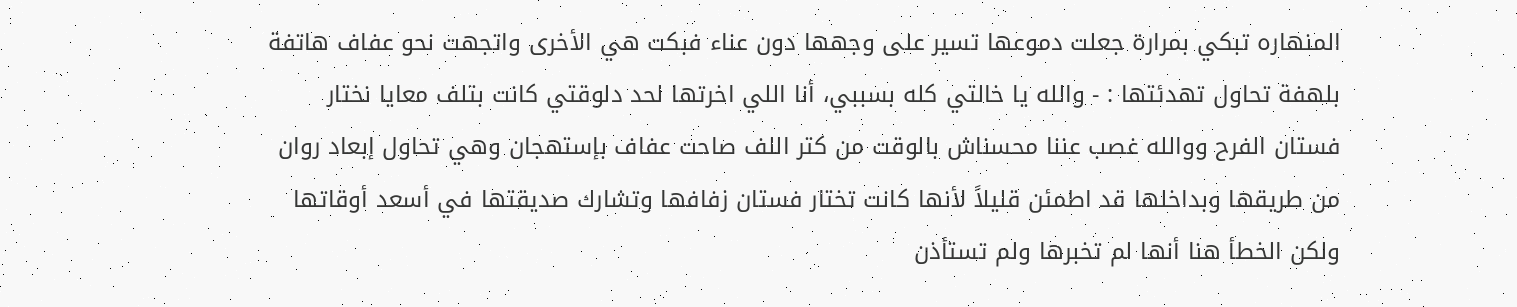المنهاره تبكي بمرارة جعلت دموعها تسير على وجهها دون عناء فبكت هي الأخرى واتجهت نحو عفاف هاتفة بلهفة تحاول تهدئتها : - والله يا خالتي كله بسببي، أنا اللي اخرتها لحد دلوقتي كانت بتلف معايا نختار فستان الفرح ووالله غصب عننا محسناش بالوقت من كتر اللف صاحت عفاف بإستهجان وهي تحاول إبعاد روان من طريقها وبداخلها قد اطمئن قليلاً لأنها كانت تختار فستان زفافها وتشارك صديقتها في أسعد أوقاتها ولكن الخطأ هنا أنها لم تخبرها ولم تستأذن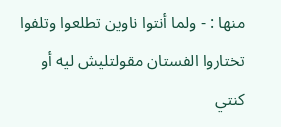منها : - ولما أنتوا ناوين تطلعوا وتلفوا تختاروا الفستان مقولتليش ليه أو كنتي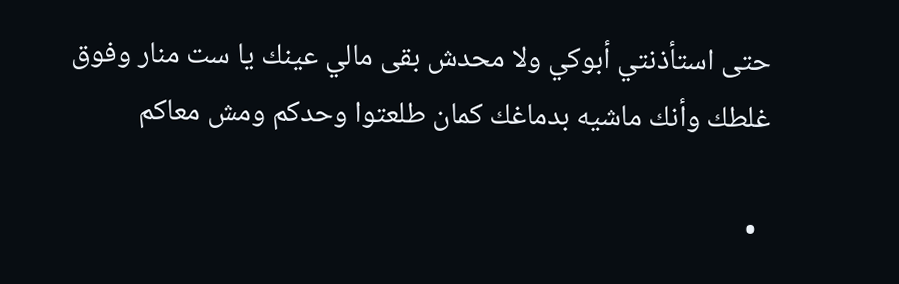حتى استأذنتي أبوكي ولا محدش بقى مالي عينك يا ست منار وفوق غلطك وأنك ماشيه بدماغك كمان طلعتوا وحدكم ومش معاكم

  •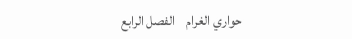حواري الغرام    الفصل الرابع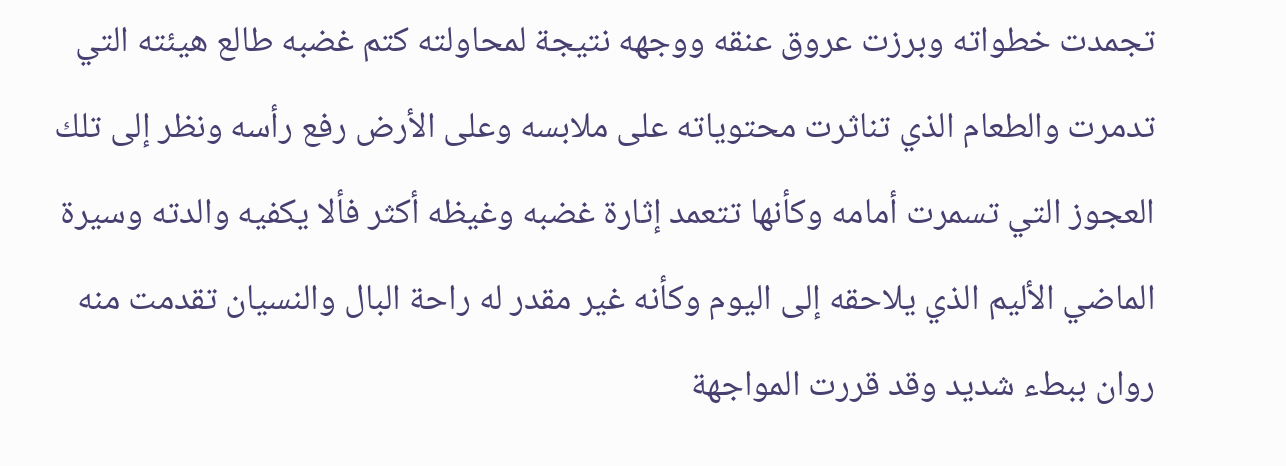تجمدت خطواته وبرزت عروق عنقه ووجهه نتيجة لمحاولته كتم غضبه طالع هيئته التي تدمرت والطعام الذي تناثرت محتوياته على ملابسه وعلى الأرض رفع رأسه ونظر إلى تلك العجوز التي تسمرت أمامه وكأنها تتعمد إثارة غضبه وغيظه أكثر فألا يكفيه والدته وسيرة الماضي الأليم الذي يلاحقه إلى اليوم وكأنه غير مقدر له راحة البال والنسيان تقدمت منه روان ببطء شديد وقد قررت المواجهة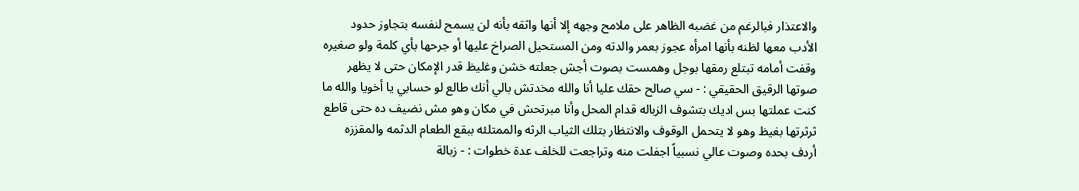والاعتذار فبالرغم من غضبه الظاهر على ملامح وجهه إلا أنها واثقه بأنه لن يسمح لنفسه بتجاوز حدود الأدب معها لظنه بأنها امرأه عجوز بعمر والدته ومن المستحيل الصراخ عليها أو جرحها بأي كلمة ولو صغيره وقفت أمامه تبتلع رمقها بوجل وهمست بصوت أجش جعلته خشن وغليظ قدر الإمكان حتى لا يظهر صوتها الرقيق الحقيقي : - سي صالح حقك عليا أنا والله مخدتش بالي أنك طالع لو حسابي يا أخويا والله ما كنت عملتها بس اديك بتشوف الزباله قدام المحل وأنا مبرتحش في مكان وهو مش نضيف ده حتى قاطع ثرثرتها بغيظ وهو لا يتحمل الوقوف والانتظار بتلك الثياب الرثه والممتلئه ببقع الطعام الدثمه والمقززه أردف بحده وصوت عالي نسبياً اجفلت منه وتراجعت للخلف عدة خطوات : - زبالة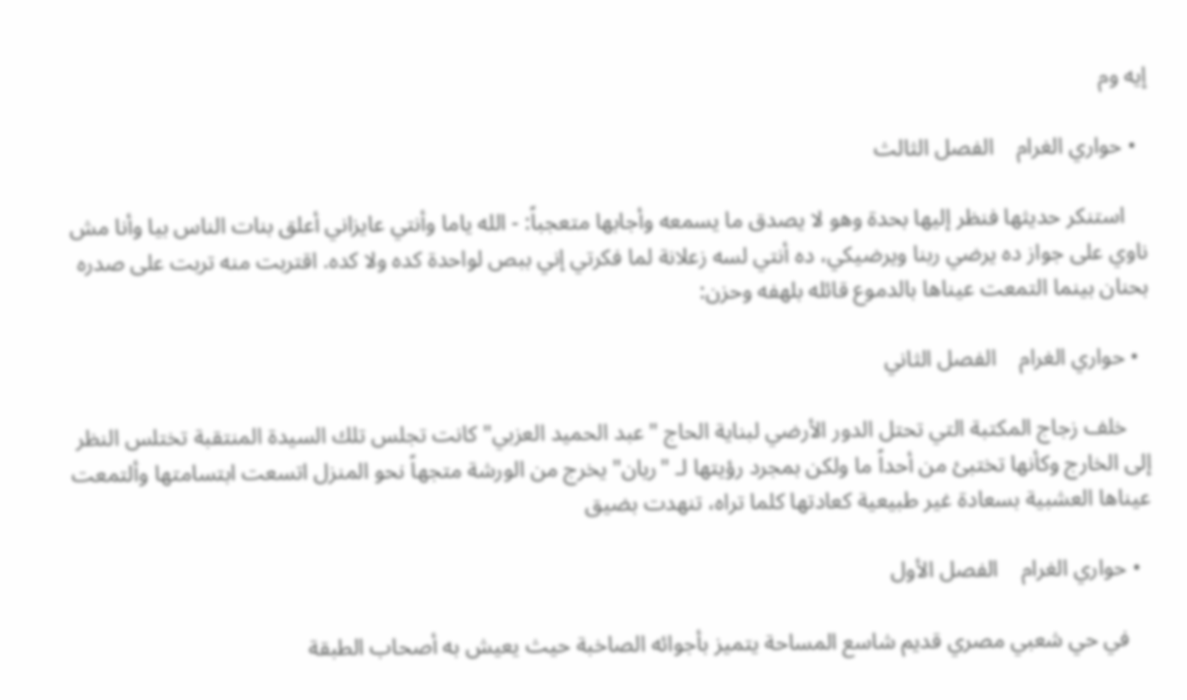إيه وم

  • حواري الغرام    الفصل الثالث

    استنكر حديثها فنظر إليها بحدة وهو لا يصدق ما يسمعه وأجابها متعجباً: - الله ياما وأنتي عايزاني أعلق بنات الناس بيا وأنا مش ناوي على جواز ده يرضي ربنا ويرضيكي، ده أنتي لسه زعلانة لما فكرتي إني ببص لواحدة كده ولا كده. اقتربت منه تربت على صدره بحنان بينما التمعت عيناها بالدموع قائله بلهفه وحزن:

  • حواري الغرام    الفصل الثاني

    خلف زجاج المكتبة التي تحتل الدور الأرضي لبناية الحاج "عبد الحميد العزبي" كانت تجلس تلك السيدة المنتقبة تختلس النظر إلى الخارج وكأنها تختبئ من أحداً ما ولكن بمجرد رؤيتها لـ "ريان" يخرج من الورشة متجهاً نحو المنزل اتسعت ابتسامتها وألتمعت عيناها العشبية بسعادة غير طبيعية كعادتها كلما تراه، تنهدت بضيق

  • حواري الغرام    الفصل الأول

    في حي شعبي مصري قديم شاسع المساحة يتميز بأجوائه الصاخبة حيث يعيش به أصحاب الطبقة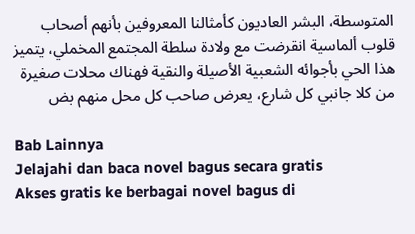المتوسطة، البشر العاديون كأمثالنا المعروفين بأنهم أصحاب قلوب ألماسية انقرضت مع ولادة سلطة المجتمع المخملي، يتميز هذا الحي بأجوائه الشعبية الأصيلة والنقية فهناك محلات صغيرة من كلا جانبي كل شارع، يعرض صاحب كل محل منهم بض

Bab Lainnya
Jelajahi dan baca novel bagus secara gratis
Akses gratis ke berbagai novel bagus di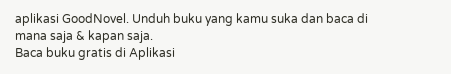aplikasi GoodNovel. Unduh buku yang kamu suka dan baca di mana saja & kapan saja.
Baca buku gratis di Aplikasi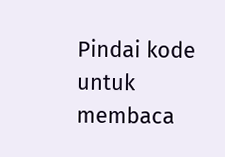Pindai kode untuk membaca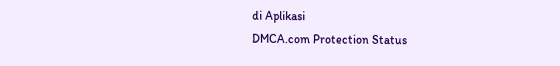di Aplikasi
DMCA.com Protection Status